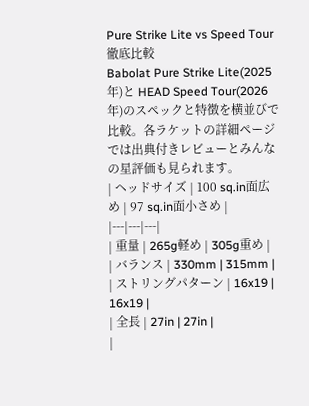Pure Strike Lite vs Speed Tour 徹底比較
Babolat Pure Strike Lite(2025年)と HEAD Speed Tour(2026年)のスペックと特徴を横並びで比較。各ラケットの詳細ページでは出典付きレビューとみんなの星評価も見られます。
| ヘッドサイズ | 100 sq.in面広め | 97 sq.in面小さめ |
|---|---|---|
| 重量 | 265g軽め | 305g重め |
| バランス | 330mm | 315mm |
| ストリングパターン | 16x19 | 16x19 |
| 全長 | 27in | 27in |
|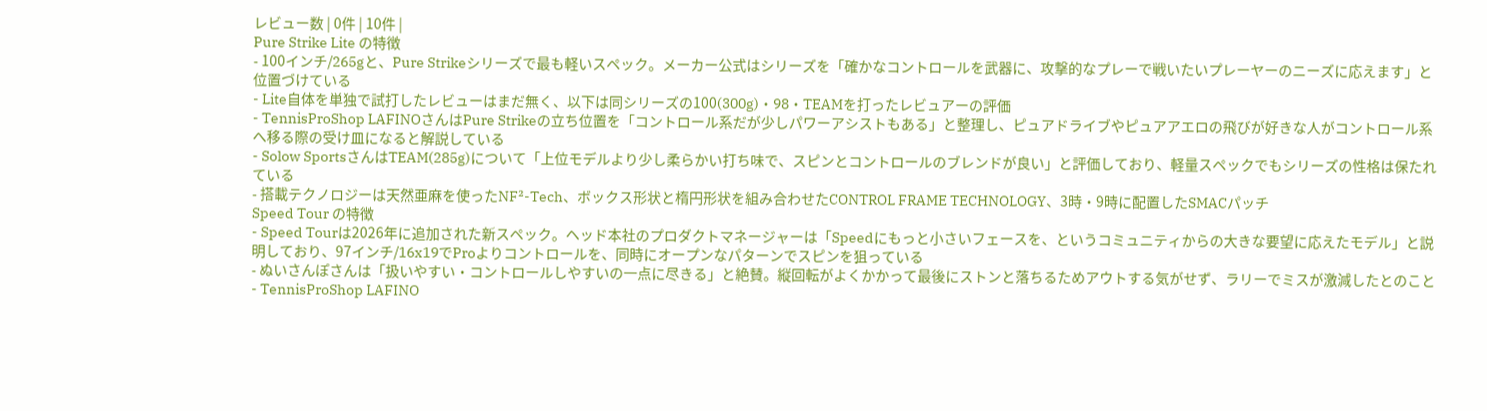レビュー数 | 0件 | 10件 |
Pure Strike Lite の特徴
- 100インチ/265gと、Pure Strikeシリーズで最も軽いスペック。メーカー公式はシリーズを「確かなコントロールを武器に、攻撃的なプレーで戦いたいプレーヤーのニーズに応えます」と位置づけている
- Lite自体を単独で試打したレビューはまだ無く、以下は同シリーズの100(300g)・98・TEAMを打ったレビュアーの評価
- TennisProShop LAFINOさんはPure Strikeの立ち位置を「コントロール系だが少しパワーアシストもある」と整理し、ピュアドライブやピュアアエロの飛びが好きな人がコントロール系へ移る際の受け皿になると解説している
- Solow SportsさんはTEAM(285g)について「上位モデルより少し柔らかい打ち味で、スピンとコントロールのブレンドが良い」と評価しており、軽量スペックでもシリーズの性格は保たれている
- 搭載テクノロジーは天然亜麻を使ったNF²-Tech、ボックス形状と楕円形状を組み合わせたCONTROL FRAME TECHNOLOGY、3時・9時に配置したSMACパッチ
Speed Tour の特徴
- Speed Tourは2026年に追加された新スペック。ヘッド本社のプロダクトマネージャーは「Speedにもっと小さいフェースを、というコミュニティからの大きな要望に応えたモデル」と説明しており、97インチ/16x19でProよりコントロールを、同時にオープンなパターンでスピンを狙っている
- ぬいさんぽさんは「扱いやすい・コントロールしやすいの一点に尽きる」と絶賛。縦回転がよくかかって最後にストンと落ちるためアウトする気がせず、ラリーでミスが激減したとのこと
- TennisProShop LAFINO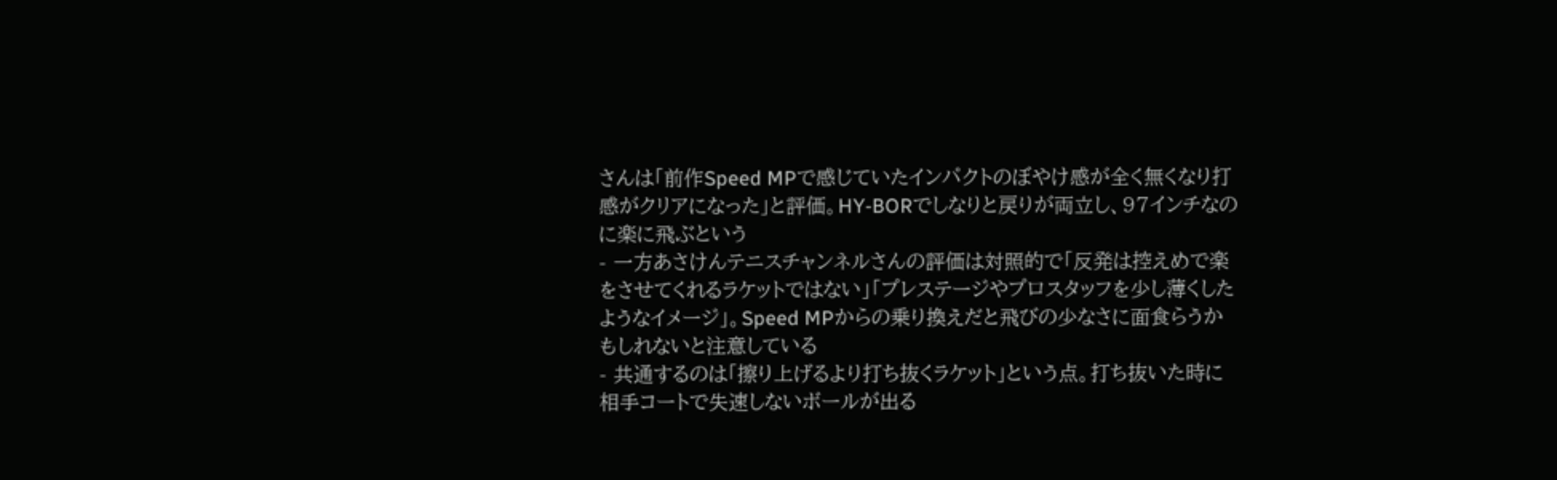さんは「前作Speed MPで感じていたインパクトのぼやけ感が全く無くなり打感がクリアになった」と評価。HY-BORでしなりと戻りが両立し、97インチなのに楽に飛ぶという
- 一方あさけんテニスチャンネルさんの評価は対照的で「反発は控えめで楽をさせてくれるラケットではない」「プレステージやプロスタッフを少し薄くしたようなイメージ」。Speed MPからの乗り換えだと飛びの少なさに面食らうかもしれないと注意している
- 共通するのは「擦り上げるより打ち抜くラケット」という点。打ち抜いた時に相手コートで失速しないボールが出る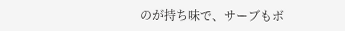のが持ち味で、サーブもボ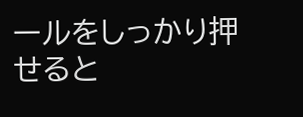ールをしっかり押せると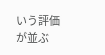いう評価が並ぶ